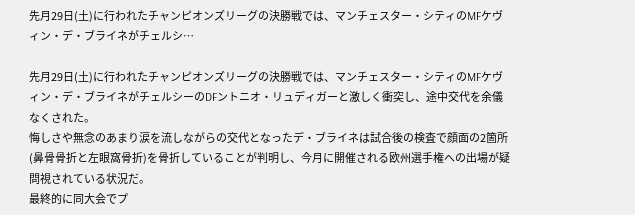先月29日(土)に行われたチャンピオンズリーグの決勝戦では、マンチェスター・シティのMFケヴィン・デ・ブライネがチェルシ…

先月29日(土)に行われたチャンピオンズリーグの決勝戦では、マンチェスター・シティのMFケヴィン・デ・ブライネがチェルシーのDFントニオ・リュディガーと激しく衝突し、途中交代を余儀なくされた。
悔しさや無念のあまり涙を流しながらの交代となったデ・ブライネは試合後の検査で顔面の2箇所(鼻骨骨折と左眼窩骨折)を骨折していることが判明し、今月に開催される欧州選手権への出場が疑問視されている状況だ。
最終的に同大会でプ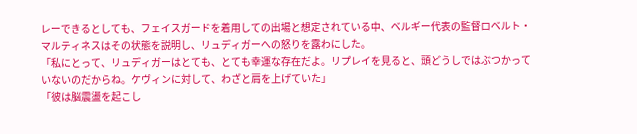レーできるとしても、フェイスガードを着用しての出場と想定されている中、ベルギー代表の監督ロベルト・マルティネスはその状態を説明し、リュディガーへの怒りを露わにした。
「私にとって、リュディガーはとても、とても幸運な存在だよ。リプレイを見ると、頭どうしではぶつかっていないのだからね。ケヴィンに対して、わざと肩を上げていた」
「彼は脳震盪を起こし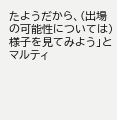たようだから、(出場の可能性については)様子を見てみよう」とマルティ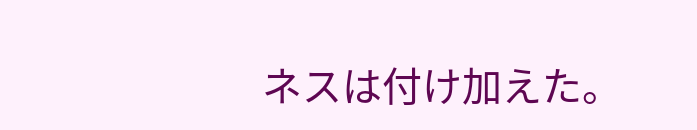ネスは付け加えた。